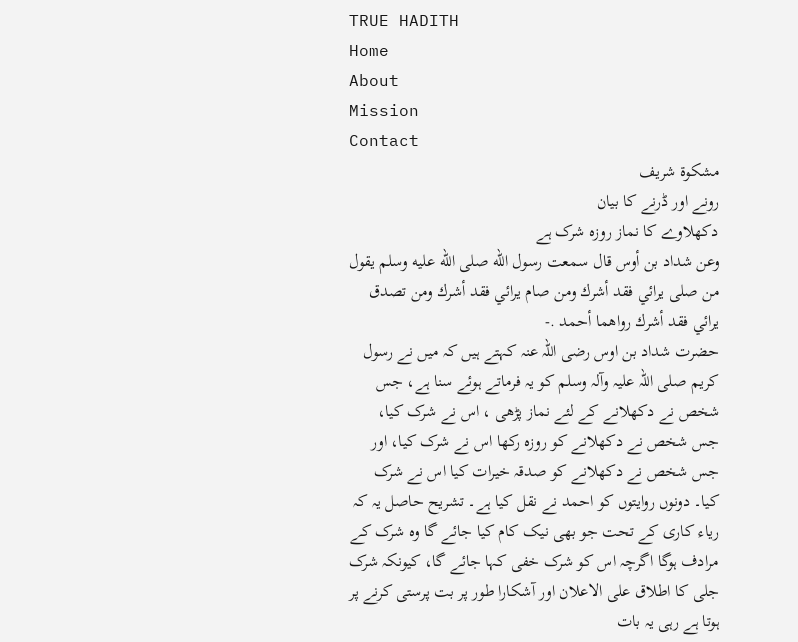TRUE HADITH
Home
About
Mission
Contact
مشکوۃ شریف
رونے اور ڈرنے کا بیان
دکھلاوے کا نماز روزہ شرک ہے
وعن شداد بن أوس قال سمعت رسول الله صلى الله عليه وسلم يقول من صلى يرائي فقد أشرك ومن صام يرائي فقد أشرك ومن تصدق يرائي فقد أشرك رواهما أحمد .-
حضرت شداد بن اوس رضی اللہ عنہ کہتے ہیں کہ میں نے رسول کریم صلی اللہ علیہ وآلہ وسلم کو یہ فرماتے ہوئے سنا ہے، جس شخص نے دکھلانے کے لئے نماز پڑھی ، اس نے شرک کیا، جس شخص نے دکھلانے کو روزہ رکھا اس نے شرک کیا، اور جس شخص نے دکھلانے کو صدقہ خیرات کیا اس نے شرک کیا۔ دونوں روایتوں کو احمد نے نقل کیا ہے۔ تشریح حاصل یہ کہ ریاء کاری کے تحت جو بھی نیک کام کیا جائے گا وہ شرک کے مرادف ہوگا اگرچہ اس کو شرک خفی کہا جائے گا، کیونکہ شرک جلی کا اطلاق علی الاعلان اور آشکارا طور پر بت پرستی کرنے پر ہوتا ہے رہی یہ بات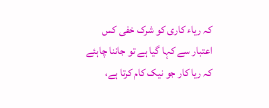کہ ریاء کاری کو شرک خفی کس اعتبار سے کہا گیا ہے تو جاننا چاہئے کہ ریا کار جو نیک کام کرتا ہے،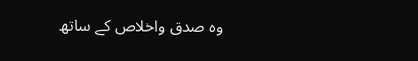وہ صدق واخلاص کے ساتھ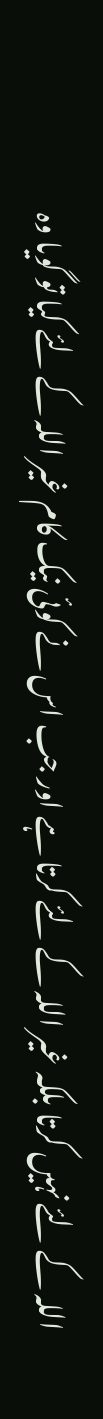اللہ کے لئے نہیں کرتا بلکہ غیر اللہ کے لئے کرتا ہے اور جب اس نے کوئی نیک کام غیر اللہ کے لئے کیا تو گویا وہ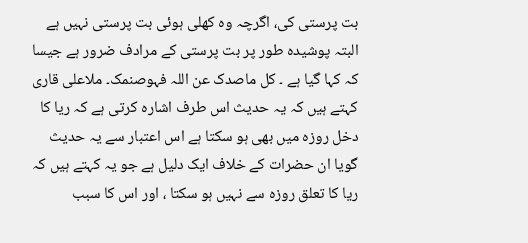بت پرستی کی، اگرچہ وہ کھلی ہوئی بت پرستی نہیں ہے البتہ پوشیدہ طور پر بت پرستی کے مرادف ضرور ہے جیسا کہ کہا گیا ہے ۔ کل ماصدک عن اللہ فہوصنمک۔ ملاعلی قاری کہتے ہیں کہ یہ حدیث اس طرف اشارہ کرتی ہے کہ ریا کا دخل روزہ میں بھی ہو سکتا ہے اس اعتبار سے یہ حدیث گویا ان حضرات کے خلاف ایک دلیل ہے جو یہ کہتے ہیں کہ ریا کا تعلق روزہ سے نہیں ہو سکتا ، اور اس کا سبب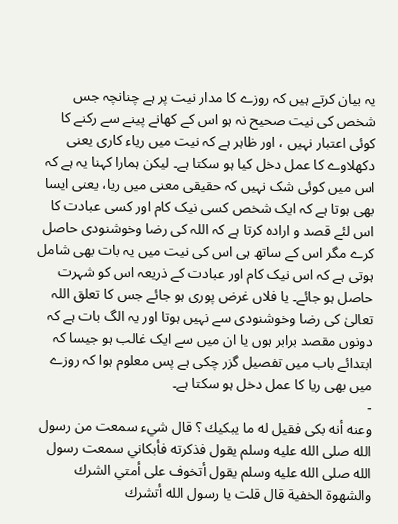یہ بیان کرتے ہیں کہ روزے کا مدار نیت پر ہے چنانچہ جس شخص کی نیت صحیح نہ ہو اس کے کھانے پینے سے رکنے کا کوئی اعتبار نہیں ، اور ظاہر ہے کہ نیت میں ریاء کاری یعنی دکھلاوے کا عمل دخل کیا ہو سکتا ہے۔ لیکن ہمارا کہنا یہ ہے کہ اس میں کوئی شک نہیں کہ حقیقی معنی میں ریا، یعنی ایسا بھی ہوتا ہے کہ ایک شخص کسی نیک کام اور کسی عبادت کا اس لئے قصد و ارادہ کرتا ہے کہ اللہ کی رضا وخوشنودی حاصل کرے مگر اس کے ساتھ ہی اس کی نیت میں یہ بات بھی شامل ہوتی ہے کہ اس نیک کام اور عبادت کے ذریعہ اس کو شہرت حاصل ہو جائے۔ یا فلاں غرض پوری ہو جائے جس کا تعلق اللہ تعالیٰ کی رضا وخوشنودی سے نہیں ہوتا اور یہ الگ بات ہے کہ دونوں مقصد برابر ہوں یا ان میں سے ایک غالب ہو جیسا کہ ابتدائے باب میں تفصیل گزر چکی ہے پس معلوم ہوا کہ روزے میں بھی ریا کا عمل دخل ہو سکتا ہے۔
-
وعنه أنه بكى فقيل له ما يبكيك ؟ قال شيء سمعت من رسول الله صلى الله عليه وسلم يقول فذكرته فأبكاني سمعت رسول الله صلى الله عليه وسلم يقول أتخوف على أمتي الشرك والشهوة الخفية قال قلت يا رسول الله أتشرك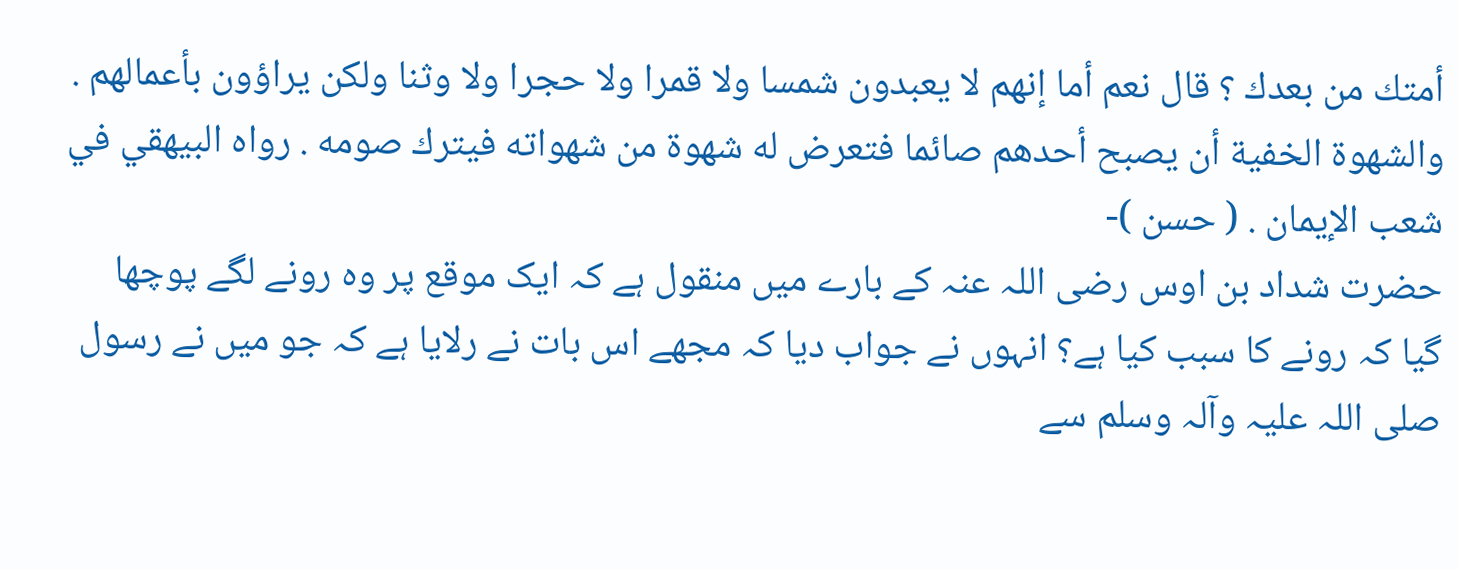أمتك من بعدك ؟ قال نعم أما إنهم لا يعبدون شمسا ولا قمرا ولا حجرا ولا وثنا ولكن يراؤون بأعمالهم . والشهوة الخفية أن يصبح أحدهم صائما فتعرض له شهوة من شهواته فيترك صومه . رواه البيهقي في شعب الإيمان . ( حسن )-
حضرت شداد بن اوس رضی اللہ عنہ کے بارے میں منقول ہے کہ ایک موقع پر وہ رونے لگے پوچھا گیا کہ رونے کا سبب کیا ہے؟ انہوں نے جواب دیا کہ مجھے اس بات نے رلایا ہے کہ جو میں نے رسول صلی اللہ علیہ وآلہ وسلم سے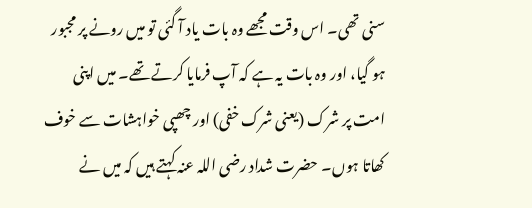سنی تھی۔ اس وقت مجھے وہ بات یاد آ گئی تو میں رونے پر مجبور ہو گیا، اور وہ بات یہ ہے کہ آپ فرمایا کرتے تھے۔ میں اپنی امت پر شرک (یعنی شرک خفی) اور چھپی خواہشات سے خوف کھاتا ہوں۔ حضرت شداد رضی اللہ عنہ کہتے ہیں کہ میں نے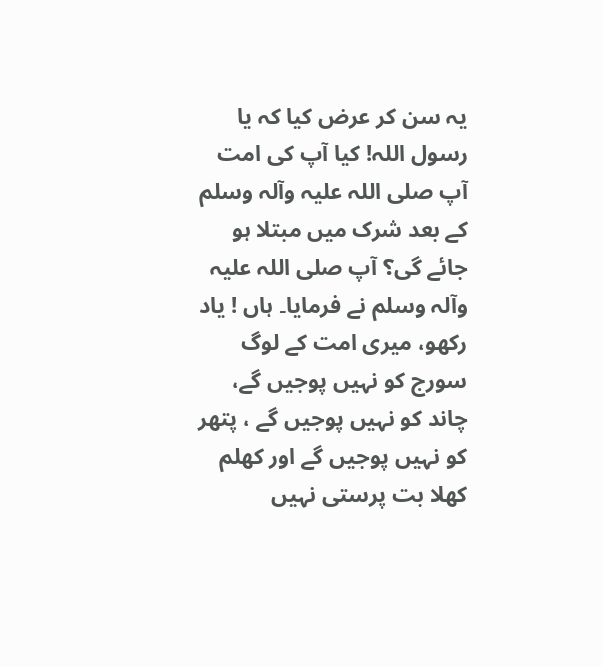یہ سن کر عرض کیا کہ یا رسول اللہ! کیا آپ کی امت آپ صلی اللہ علیہ وآلہ وسلم کے بعد شرک میں مبتلا ہو جائے گی؟ آپ صلی اللہ علیہ وآلہ وسلم نے فرمایا۔ ہاں ! یاد رکھو، میری امت کے لوگ سورج کو نہیں پوجیں گے، چاند کو نہیں پوجیں گے ، پتھر کو نہیں پوجیں گے اور کھلم کھلا بت پرستی نہیں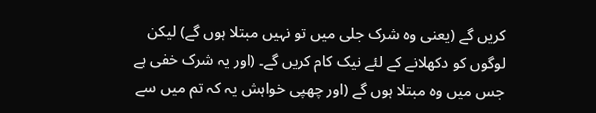کریں گے (یعنی وہ شرک جلی میں تو نہیں مبتلا ہوں گے) لیکن لوگوں کو دکھلانے کے لئے نیک کام کریں گے۔ (اور یہ شرک خفی ہے جس میں وہ مبتلا ہوں گے (اور چھپی خواہش یہ کہ تم میں سے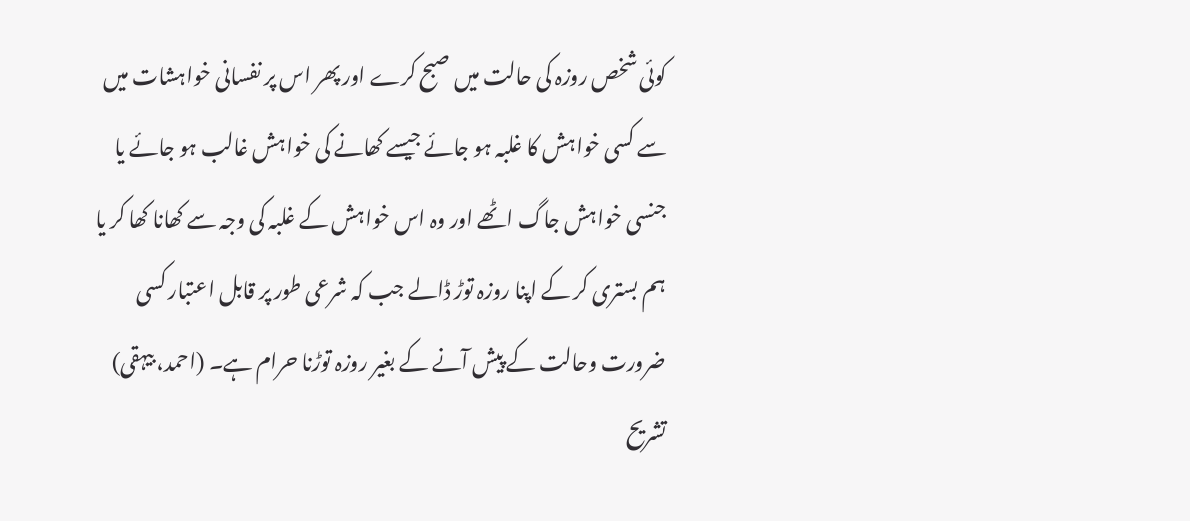کوئی شخص روزہ کی حالت میں صبح کرے اور پھر اس پر نفسانی خواہشات میں سے کسی خواہش کا غلبہ ہو جائے جیسے کھانے کی خواہش غالب ہو جائے یا جنسی خواہش جاگ اٹھے اور وہ اس خواہش کے غلبہ کی وجہ سے کھانا کھا کر یا ہم بستری کر کے اپنا روزہ توڑ ڈالے جب کہ شرعی طور پر قابل اعتبار کسی ضرورت وحالت کے پیش آنے کے بغیر روزہ توڑنا حرام ہے۔ (احمد، بیہقی) تشریح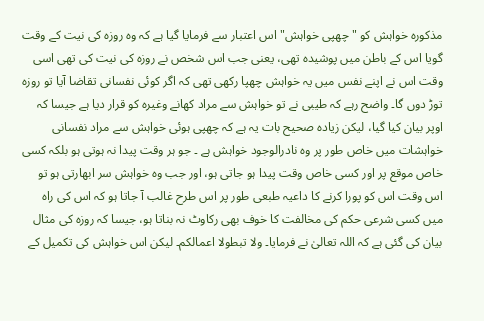مذکورہ خواہش کو " چھپی خواہش" اس اعتبار سے فرمایا گیا ہے کہ وہ روزہ کی نیت کے وقت گویا اس کے باطن میں پوشیدہ تھی، یعنی جب اس شخص نے روزہ کی نیت کی تھی اسی وقت اس نے اپنے نفس میں یہ خواہش چھپا رکھی تھی کہ اگر کوئی نفسانی تقاضا آیا تو روزہ توڑ دوں گا۔ واضح رہے کہ طیبی نے تو خواہش سے مراد کھانے وغیرہ کو قرار دیا ہے جیسا کہ اوپر بیان کیا گیا، لیکن زیادہ صحیح بات یہ ہے کہ چھپی ہوئی خواہش سے مراد نفسانی خواہشات میں خاص طور پر وہ نادرالوجود خواہش ہے ۔ جو ہر وقت پیدا نہ ہوتی ہو بلکہ کسی خاص موقع پر اور کسی خاص وقت پیدا ہو جاتی ہو، اور جب وہ خواہش سر ابھارتی ہو تو اس وقت اس کو پورا کرنے کا داعیہ طبعی طور پر اس طرح غالب آ جاتا ہو کہ اس کی راہ میں کسی شرعی حکم کی مخالفت کا خوف بھی رکاوٹ نہ بناتا ہو، جیسا کہ روزہ کی مثال بیان کی گئی ہے کہ اللہ تعالیٰ نے فرمایا۔ ولا تبطولا اعمالکم۔ لیکن اس خواہش کی تکمیل کے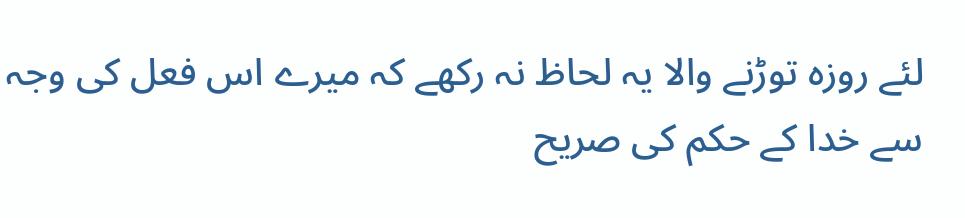لئے روزہ توڑنے والا یہ لحاظ نہ رکھے کہ میرے اس فعل کی وجہ سے خدا کے حکم کی صریح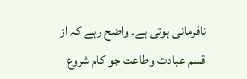نافرمانی ہوتی ہے۔ واضح رہے کہ از قسم عبادت وطاعت جو کام شروع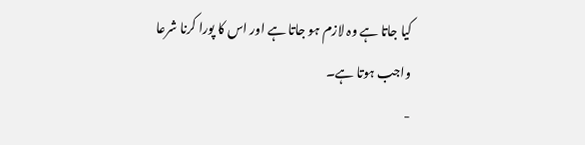کیا جاتا ہے وہ لازم ہو جاتا ہے اور اس کا پورا کرنا شرعا واجب ہوتا ہے۔
-